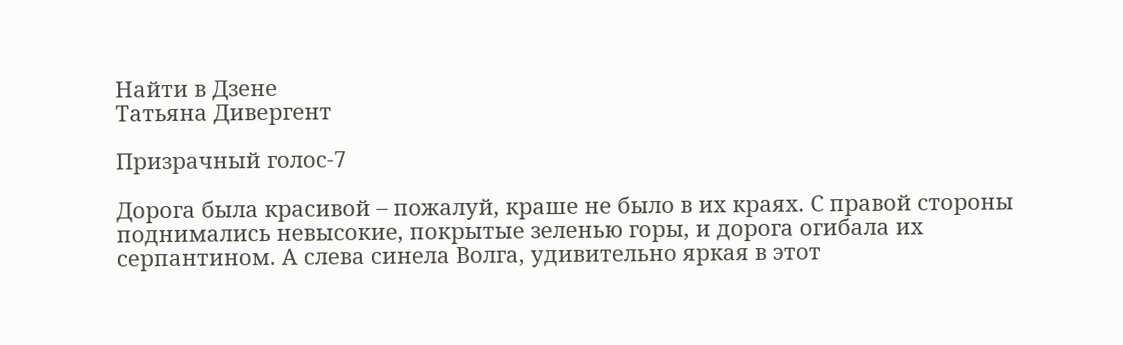Найти в Дзене
Татьяна Дивергент

Призрачный голос-7

Дорога была красивой – пожалуй, краше не было в их краях. С правой стороны поднимались невысокие, покрытые зеленью горы, и дорога огибала их серпантином. А слева синела Волга, удивительно яркая в этот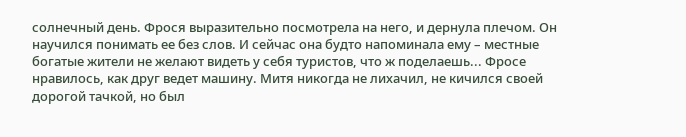солнечный день. Фрося выразительно посмотрела на него, и дернула плечом. Он научился понимать ее без слов. И сейчас она будто напоминала ему – местные богатые жители не желают видеть у себя туристов, что ж поделаешь... Фросе нравилось, как друг ведет машину. Митя никогда не лихачил, не кичился своей дорогой тачкой, но был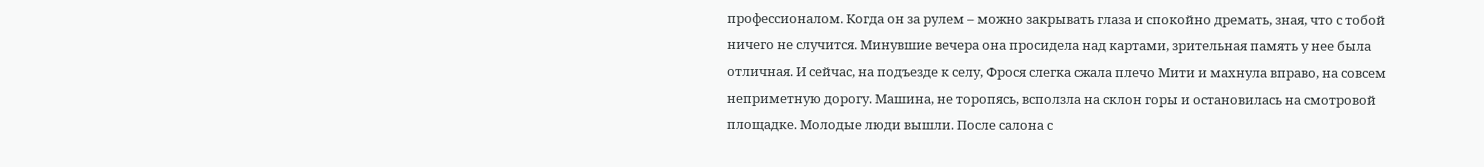профессионалом. Когда он за рулем – можно закрывать глаза и спокойно дремать, зная, что с тобой ничего не случится. Минувшие вечера она просидела над картами, зрительная память у нее была отличная. И сейчас, на подъезде к селу, Фрося слегка сжала плечо Мити и махнула вправо, на совсем неприметную дорогу. Машина, не торопясь, всползла на склон горы и остановилась на смотровой площадке. Молодые люди вышли. После салона с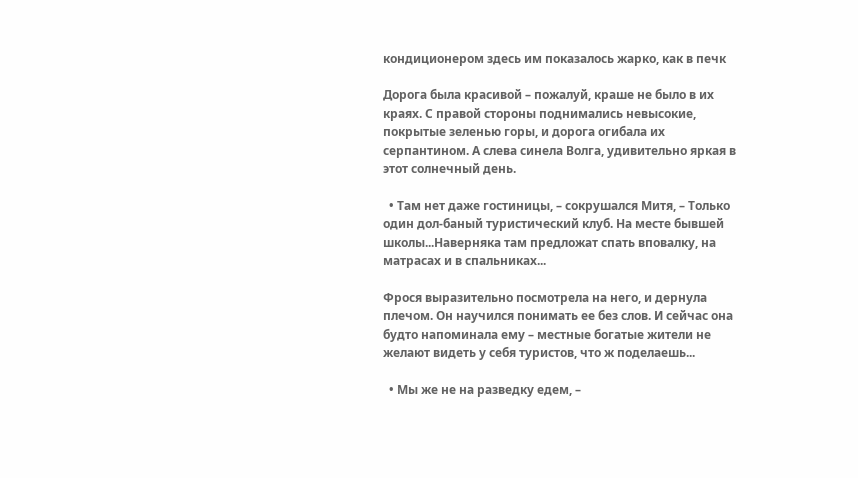кондиционером здесь им показалось жарко, как в печк

Дорога была красивой – пожалуй, краше не было в их краях. С правой стороны поднимались невысокие, покрытые зеленью горы, и дорога огибала их серпантином. А слева синела Волга, удивительно яркая в этот солнечный день.

  • Там нет даже гостиницы, – сокрушался Митя, – Только один дол-баный туристический клуб. На месте бывшей школы...Наверняка там предложат спать вповалку, на матрасах и в спальниках...

Фрося выразительно посмотрела на него, и дернула плечом. Он научился понимать ее без слов. И сейчас она будто напоминала ему – местные богатые жители не желают видеть у себя туристов, что ж поделаешь...

  • Мы же не на разведку едем, –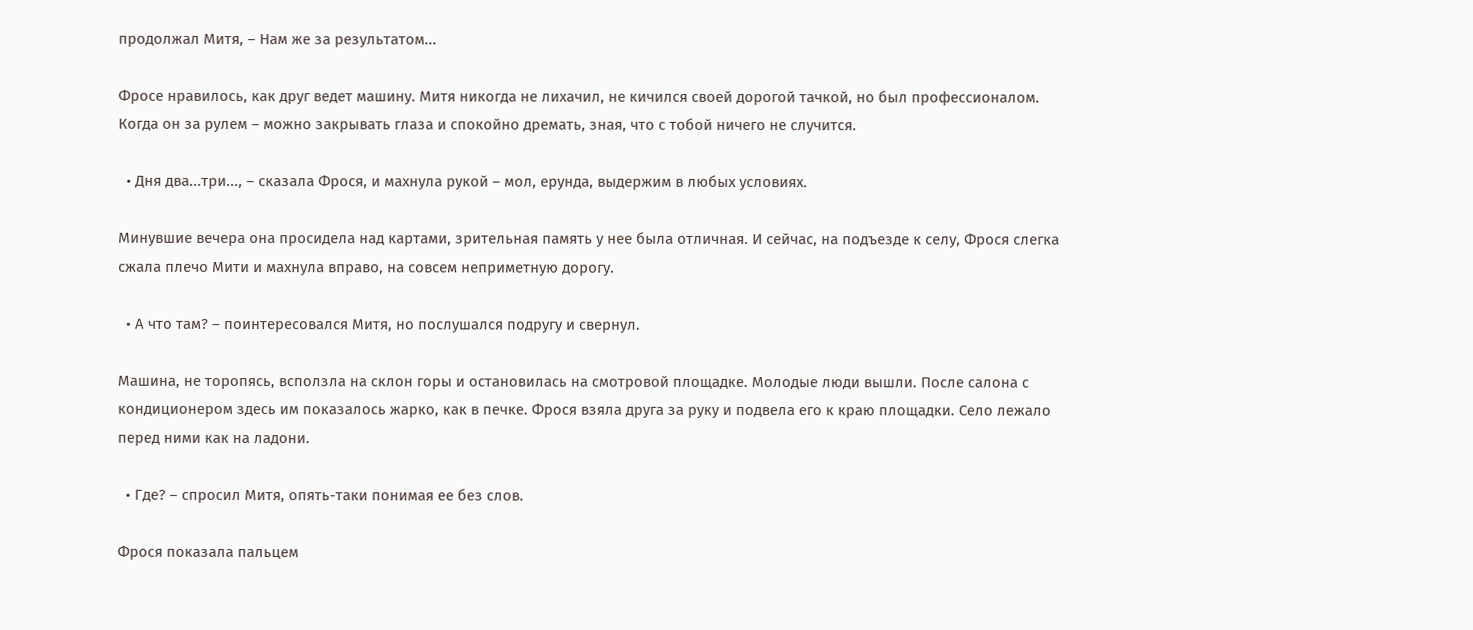продолжал Митя, – Нам же за результатом...

Фросе нравилось, как друг ведет машину. Митя никогда не лихачил, не кичился своей дорогой тачкой, но был профессионалом. Когда он за рулем – можно закрывать глаза и спокойно дремать, зная, что с тобой ничего не случится.

  • Дня два...три..., – сказала Фрося, и махнула рукой – мол, ерунда, выдержим в любых условиях.

Минувшие вечера она просидела над картами, зрительная память у нее была отличная. И сейчас, на подъезде к селу, Фрося слегка сжала плечо Мити и махнула вправо, на совсем неприметную дорогу.

  • А что там? – поинтересовался Митя, но послушался подругу и свернул.

Машина, не торопясь, всползла на склон горы и остановилась на смотровой площадке. Молодые люди вышли. После салона с кондиционером здесь им показалось жарко, как в печке. Фрося взяла друга за руку и подвела его к краю площадки. Село лежало перед ними как на ладони.

  • Где? – спросил Митя, опять-таки понимая ее без слов.

Фрося показала пальцем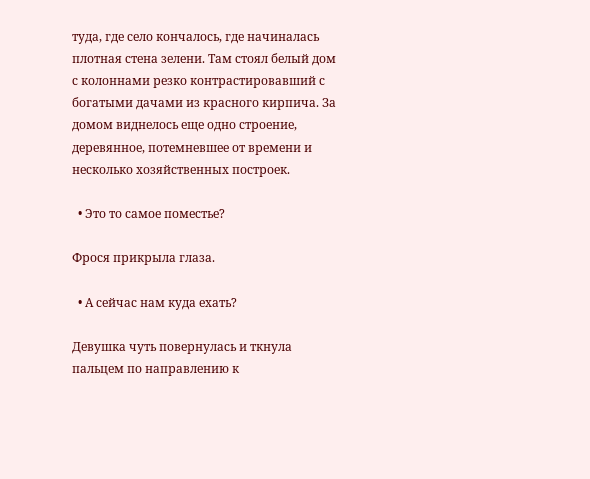туда, где село кончалось, где начиналась плотная стена зелени. Там стоял белый дом с колоннами резко контрастировавший с богатыми дачами из красного кирпича. За домом виднелось еще одно строение, деревянное, потемневшее от времени и несколько хозяйственных построек.

  • Это то самое поместье?

Фрося прикрыла глаза.

  • А сейчас нам куда ехать?

Девушка чуть повернулась и ткнула пальцем по направлению к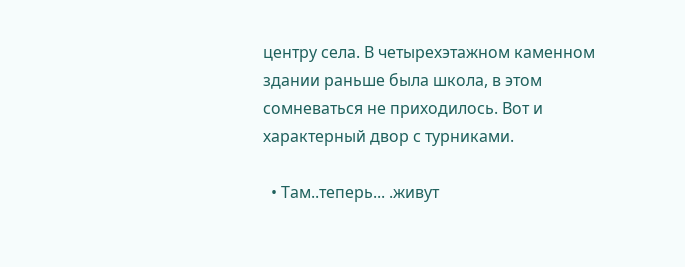центру села. В четырехэтажном каменном здании раньше была школа, в этом сомневаться не приходилось. Вот и характерный двор с турниками.

  • Там..теперь... .живут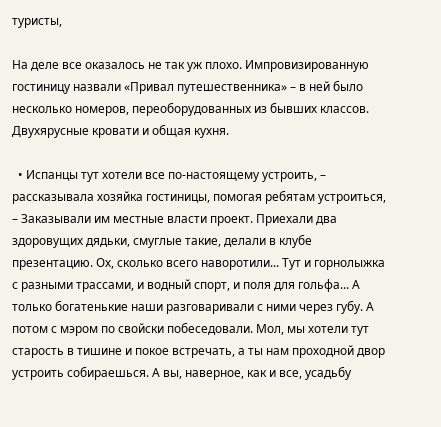туристы,

На деле все оказалось не так уж плохо. Импровизированную гостиницу назвали «Привал путешественника» – в ней было несколько номеров, переоборудованных из бывших классов. Двухярусные кровати и общая кухня.

  • Испанцы тут хотели все по-настоящему устроить, – рассказывала хозяйка гостиницы, помогая ребятам устроиться, – Заказывали им местные власти проект. Приехали два здоровущих дядьки, смуглые такие, делали в клубе презентацию. Ох, сколько всего наворотили... Тут и горнолыжка с разными трассами, и водный спорт, и поля для гольфа... А только богатенькие наши разговаривали с ними через губу. А потом с мэром по свойски побеседовали. Мол, мы хотели тут старость в тишине и покое встречать, а ты нам проходной двор устроить собираешься. А вы, наверное, как и все, усадьбу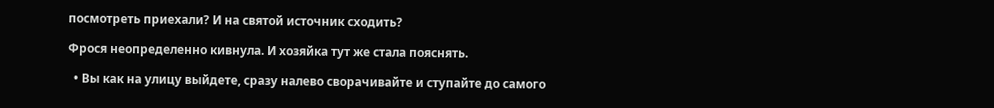посмотреть приехали? И на святой источник сходить?

Фрося неопределенно кивнула. И хозяйка тут же стала пояснять.

  • Вы как на улицу выйдете, сразу налево сворачивайте и ступайте до самого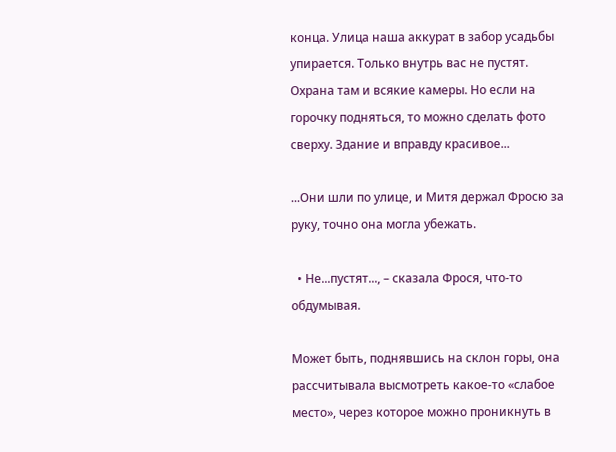конца. Улица наша аккурат в забор усадьбы упирается. Только внутрь вас не пустят. Охрана там и всякие камеры. Но если на горочку подняться, то можно сделать фото сверху. Здание и вправду красивое...

...Они шли по улице, и Митя держал Фросю за руку, точно она могла убежать.

  • Не...пустят..., – сказала Фрося, что-то обдумывая.

Может быть, поднявшись на склон горы, она рассчитывала высмотреть какое-то «слабое место», через которое можно проникнуть в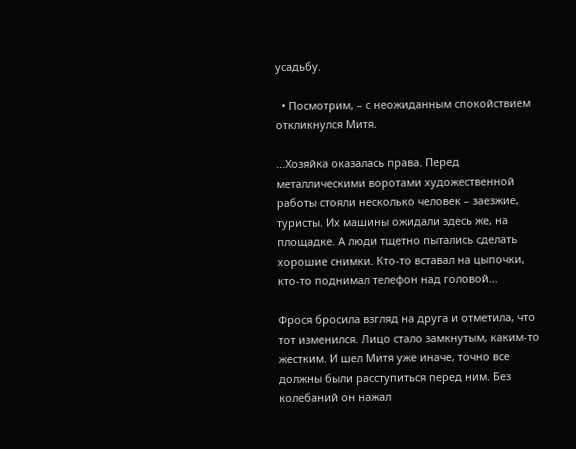усадьбу.

  • Посмотрим, – с неожиданным спокойствием откликнулся Митя.

...Хозяйка оказалась права. Перед металлическими воротами художественной работы стояли несколько человек – заезжие, туристы. Их машины ожидали здесь же, на площадке. А люди тщетно пытались сделать хорошие снимки. Кто-то вставал на цыпочки, кто-то поднимал телефон над головой...

Фрося бросила взгляд на друга и отметила, что тот изменился. Лицо стало замкнутым, каким-то жестким. И шел Митя уже иначе, точно все должны были расступиться перед ним. Без колебаний он нажал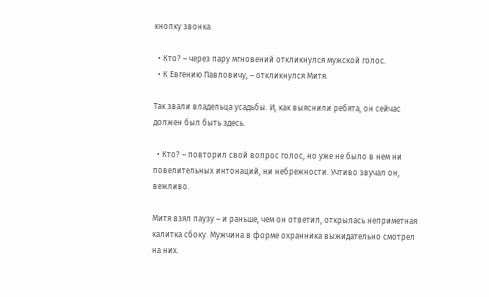кнопку звонка.

  • Кто? – через пару мгновений откликнулся мужской голос.
  • К Евгению Павловичу, – откликнулся Митя.

Так звали владельца усадьбы. И, как выяснили ребята, он сейчас должен был быть здесь.

  • Кто? – повторил свой вопрос голос, но уже не было в нем ни повелительных интонаций, ни небрежности. Учтиво звучал он, вежливо.

Митя взял паузу – и раньше, чем он ответил, открылась неприметная калитка сбоку. Мужчина в форме охранника выжидательно смотрел на них.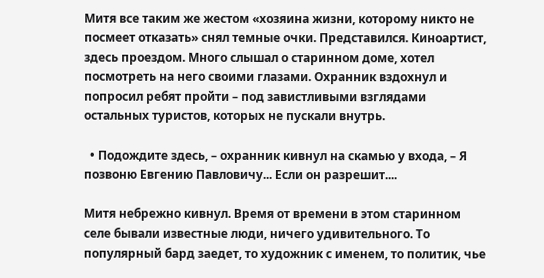Митя все таким же жестом «хозяина жизни, которому никто не посмеет отказать» снял темные очки. Представился. Киноартист, здесь проездом. Много слышал о старинном доме, хотел посмотреть на него своими глазами. Охранник вздохнул и попросил ребят пройти – под завистливыми взглядами остальных туристов, которых не пускали внутрь.

  • Подождите здесь, – охранник кивнул на скамью у входа, – Я позвоню Евгению Павловичу... Если он разрешит....

Митя небрежно кивнул. Время от времени в этом старинном селе бывали известные люди, ничего удивительного. То популярный бард заедет, то художник с именем, то политик, чье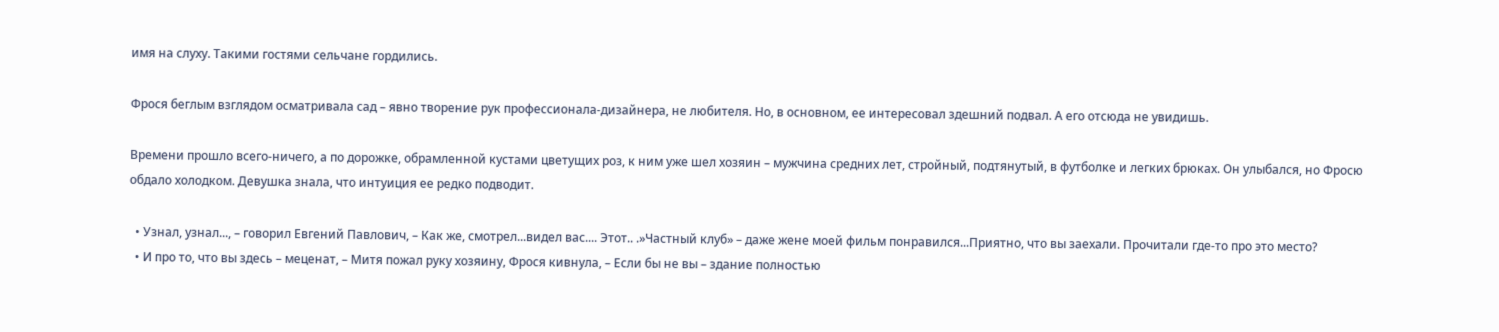имя на слуху. Такими гостями сельчане гордились.

Фрося беглым взглядом осматривала сад – явно творение рук профессионала-дизайнера, не любителя. Но, в основном, ее интересовал здешний подвал. А его отсюда не увидишь.

Времени прошло всего-ничего, а по дорожке, обрамленной кустами цветущих роз, к ним уже шел хозяин – мужчина средних лет, стройный, подтянутый, в футболке и легких брюках. Он улыбался, но Фросю обдало холодком. Девушка знала, что интуиция ее редко подводит.

  • Узнал, узнал..., – говорил Евгений Павлович, – Как же, смотрел...видел вас.... Этот.. .»Частный клуб» – даже жене моей фильм понравился...Приятно, что вы заехали. Прочитали где-то про это место?
  • И про то, что вы здесь – меценат, – Митя пожал руку хозяину, Фрося кивнула, – Если бы не вы – здание полностью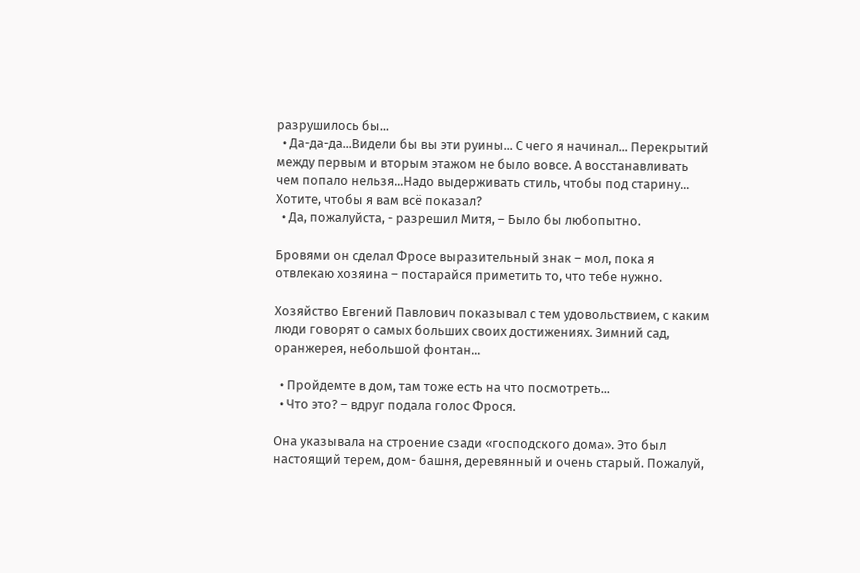разрушилось бы...
  • Да-да-да...Видели бы вы эти руины... С чего я начинал... Перекрытий между первым и вторым этажом не было вовсе. А восстанавливать чем попало нельзя...Надо выдерживать стиль, чтобы под старину... Хотите, чтобы я вам всё показал?
  • Да, пожалуйста, - разрешил Митя, – Было бы любопытно.

Бровями он сделал Фросе выразительный знак – мол, пока я отвлекаю хозяина – постарайся приметить то, что тебе нужно.

Хозяйство Евгений Павлович показывал с тем удовольствием, с каким люди говорят о самых больших своих достижениях. Зимний сад, оранжерея, небольшой фонтан...

  • Пройдемте в дом, там тоже есть на что посмотреть...
  • Что это? – вдруг подала голос Фрося.

Она указывала на строение сзади «господского дома». Это был настоящий терем, дом- башня, деревянный и очень старый. Пожалуй,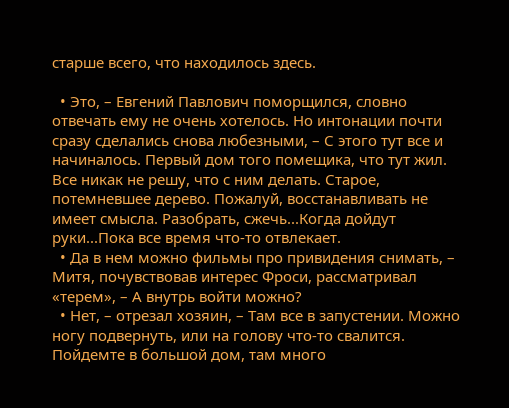старше всего, что находилось здесь.

  • Это, – Евгений Павлович поморщился, словно отвечать ему не очень хотелось. Но интонации почти сразу сделались снова любезными, – С этого тут все и начиналось. Первый дом того помещика, что тут жил. Все никак не решу, что с ним делать. Старое, потемневшее дерево. Пожалуй, восстанавливать не имеет смысла. Разобрать, сжечь...Когда дойдут руки...Пока все время что-то отвлекает.
  • Да в нем можно фильмы про привидения снимать, – Митя, почувствовав интерес Фроси, рассматривал «терем», – А внутрь войти можно?
  • Нет, – отрезал хозяин, – Там все в запустении. Можно ногу подвернуть, или на голову что-то свалится. Пойдемте в большой дом, там много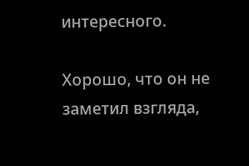интересного.

Хорошо, что он не заметил взгляда,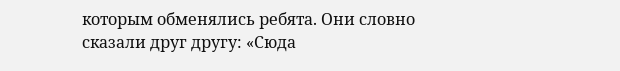которым обменялись ребята. Они словно сказали друг другу: «Сюда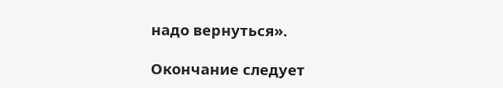надо вернуться».

Окончание следует